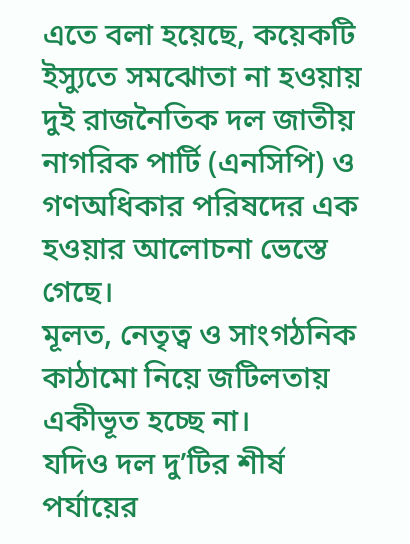এতে বলা হয়েছে, কয়েকটি ইস্যুতে সমঝোতা না হওয়ায় দুই রাজনৈতিক দল জাতীয় নাগরিক পার্টি (এনসিপি) ও গণঅধিকার পরিষদের এক হওয়ার আলোচনা ভেস্তে গেছে।
মূলত, নেতৃত্ব ও সাংগঠনিক কাঠামো নিয়ে জটিলতায় একীভূত হচ্ছে না।
যদিও দল দু’টির শীর্ষ পর্যায়ের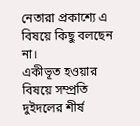নেতারা প্রকাশ্যে এ বিষয়ে কিছু বলছেন না।
একীভূত হওয়ার বিষয়ে সম্প্রতি দুইদলের শীর্ষ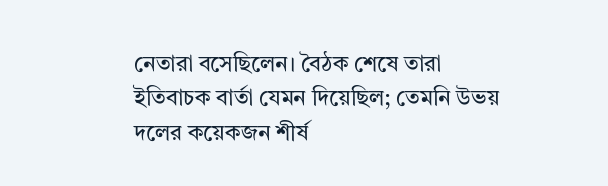নেতারা বসেছিলেন। বৈঠক শেষে তারা ইতিবাচক বার্তা যেমন দিয়েছিল; তেমনি উভয় দলের কয়েকজন শীর্ষ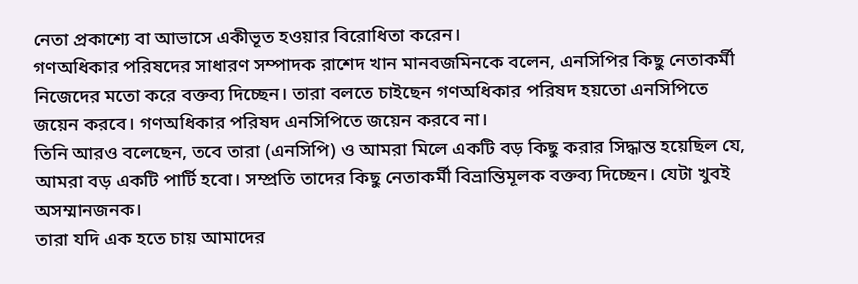নেতা প্রকাশ্যে বা আভাসে একীভূত হওয়ার বিরোধিতা করেন।
গণঅধিকার পরিষদের সাধারণ সম্পাদক রাশেদ খান মানবজমিনকে বলেন, এনসিপির কিছু নেতাকর্মী নিজেদের মতো করে বক্তব্য দিচ্ছেন। তারা বলতে চাইছেন গণঅধিকার পরিষদ হয়তো এনসিপিতে জয়েন করবে। গণঅধিকার পরিষদ এনসিপিতে জয়েন করবে না।
তিনি আরও বলেছেন, তবে তারা (এনসিপি) ও আমরা মিলে একটি বড় কিছু করার সিদ্ধান্ত হয়েছিল যে, আমরা বড় একটি পার্টি হবো। সম্প্রতি তাদের কিছু নেতাকর্মী বিভ্রান্তিমূলক বক্তব্য দিচ্ছেন। যেটা খুবই অসম্মানজনক।
তারা যদি এক হতে চায় আমাদের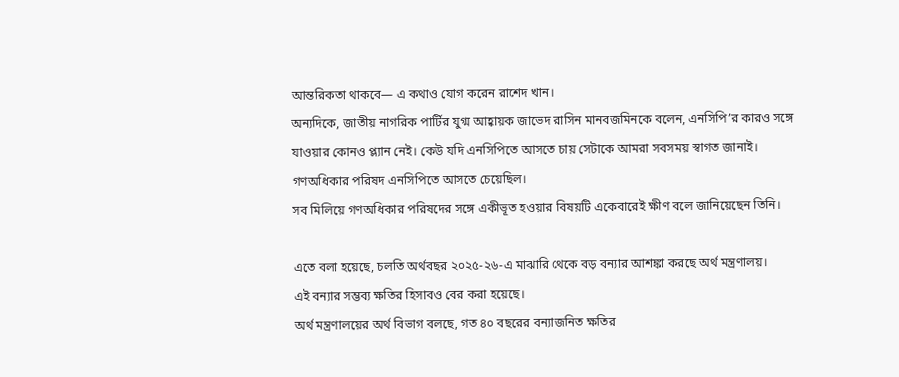আন্তরিকতা থাকবে— এ কথাও যোগ করেন রাশেদ খান।
অন্যদিকে, জাতীয় নাগরিক পার্টির যুগ্ম আহ্বায়ক জাভেদ রাসিন মানবজমিনকে বলেন, এনসিপি’র কারও সঙ্গে যাওয়ার কোনও প্ল্যান নেই। কেউ যদি এনসিপিতে আসতে চায় সেটাকে আমরা সবসময় স্বাগত জানাই। গণঅধিকার পরিষদ এনসিপিতে আসতে চেয়েছিল।
সব মিলিয়ে গণঅধিকার পরিষদের সঙ্গে একীভূত হওয়ার বিষয়টি একেবারেই ক্ষীণ বলে জানিয়েছেন তিনি।

এতে বলা হয়েছে, চলতি অর্থবছর ২০২৫-২৬-এ মাঝারি থেকে বড় বন্যার আশঙ্কা করছে অর্থ মন্ত্রণালয়।
এই বন্যার সম্ভব্য ক্ষতির হিসাবও বের করা হয়েছে।
অর্থ মন্ত্রণালয়ের অর্থ বিভাগ বলছে, গত ৪০ বছরের বন্যাজনিত ক্ষতির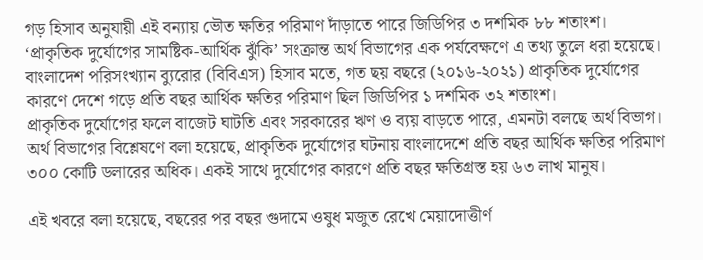গড় হিসাব অনুযায়ী এই বন্যায় ভৌত ক্ষতির পরিমাণ দাঁড়াতে পারে জিডিপির ৩ দশমিক ৮৮ শতাংশ।
‘প্রাকৃতিক দুর্যোগের সামষ্টিক-আর্থিক ঝুঁকি’ সংক্রান্ত অর্থ বিভাগের এক পর্যবেক্ষণে এ তথ্য তুলে ধরা হয়েছে।
বাংলাদেশ পরিসংখ্যান ব্যুরোর (বিবিএস) হিসাব মতে, গত ছয় বছরে (২০১৬-২০২১) প্রাকৃতিক দুর্যোগের কারণে দেশে গড়ে প্রতি বছর আর্থিক ক্ষতির পরিমাণ ছিল জিডিপির ১ দশমিক ৩২ শতাংশ।
প্রাকৃতিক দুর্যোগের ফলে বাজেট ঘাটতি এবং সরকারের ঋণ ও ব্যয় বাড়তে পারে, এমনটা বলছে অর্থ বিভাগ।
অর্থ বিভাগের বিশ্লেষণে বলা হয়েছে, প্রাকৃতিক দুর্যোগের ঘটনায় বাংলাদেশে প্রতি বছর আর্থিক ক্ষতির পরিমাণ ৩০০ কোটি ডলারের অধিক। একই সাথে দুর্যোগের কারণে প্রতি বছর ক্ষতিগ্রস্ত হয় ৬৩ লাখ মানুষ।

এই খবরে বলা হয়েছে, বছরের পর বছর গুদামে ওষুধ মজুত রেখে মেয়াদোত্তীর্ণ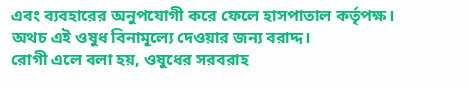এবং ব্যবহারের অনুপযোগী করে ফেলে হাসপাতাল কর্তৃপক্ষ।
অথচ এই ওষুধ বিনামূল্যে দেওয়ার জন্য বরাদ্দ।
রোগী এলে বলা হয়, ওষুধের সরবরাহ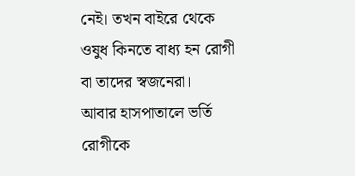নেই। তখন বাইরে থেকে ওষুধ কিনতে বাধ্য হন রোগী বা তাদের স্বজনেরা।
আবার হাসপাতালে ভর্তি রোগীকে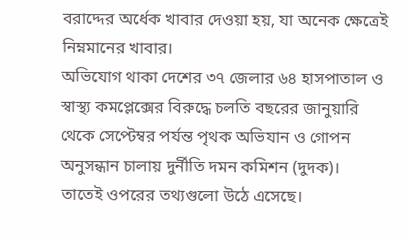বরাদ্দের অর্ধেক খাবার দেওয়া হয়, যা অনেক ক্ষেত্রেই নিম্নমানের খাবার।
অভিযোগ থাকা দেশের ৩৭ জেলার ৬৪ হাসপাতাল ও স্বাস্থ্য কমপ্লেক্সের বিরুদ্ধে চলতি বছরের জানুয়ারি থেকে সেপ্টেম্বর পর্যন্ত পৃথক অভিযান ও গোপন অনুসন্ধান চালায় দুর্নীতি দমন কমিশন (দুদক)।
তাতেই ওপরের তথ্যগুলো উঠে এসেছে।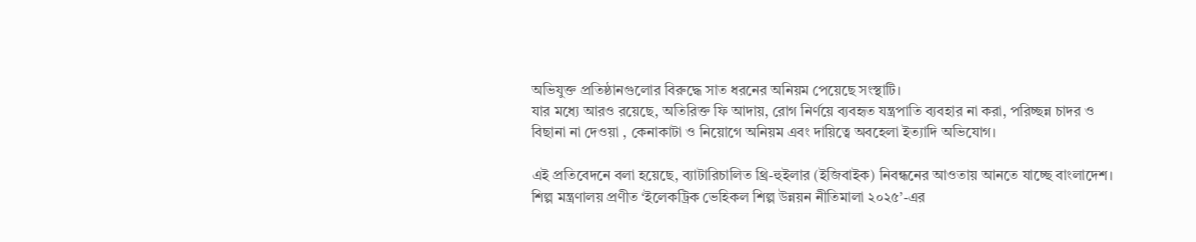অভিযুক্ত প্রতিষ্ঠানগুলোর বিরুদ্ধে সাত ধরনের অনিয়ম পেয়েছে সংস্থাটি।
যার মধ্যে আরও রয়েছে, অতিরিক্ত ফি আদায়, রোগ নির্ণয়ে ব্যবহৃত যন্ত্রপাতি ব্যবহার না করা, পরিচ্ছন্ন চাদর ও বিছানা না দেওয়া , কেনাকাটা ও নিয়োগে অনিয়ম এবং দায়িত্বে অবহেলা ইত্যাদি অভিযোগ।

এই প্রতিবেদনে বলা হয়েছে, ব্যাটারিচালিত থ্রি-হুইলার (ইজিবাইক) নিবন্ধনের আওতায় আনতে যাচ্ছে বাংলাদেশ।
শিল্প মন্ত্রণালয় প্রণীত ‘ইলেকট্রিক ভেহিকল শিল্প উন্নয়ন নীতিমালা ২০২৫’-এর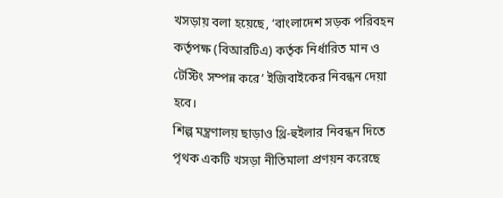খসড়ায় বলা হয়েছে, ‘বাংলাদেশ সড়ক পরিবহন কর্তৃপক্ষ (বিআরটিএ) কর্তৃক নির্ধারিত মান ও টেস্টিং সম্পন্ন করে’ ইজিবাইকের নিবন্ধন দেয়া হবে।
শিল্প মন্ত্রণালয় ছাড়াও থ্রি-হুইলার নিবন্ধন দিতে পৃথক একটি খসড়া নীতিমালা প্রণয়ন করেছে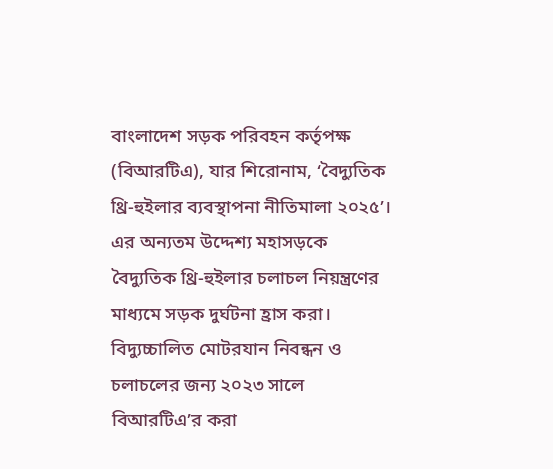বাংলাদেশ সড়ক পরিবহন কর্তৃপক্ষ (বিআরটিএ), যার শিরোনাম, ‘বৈদ্যুতিক থ্রি-হুইলার ব্যবস্থাপনা নীতিমালা ২০২৫’।
এর অন্যতম উদ্দেশ্য মহাসড়কে বৈদ্যুতিক থ্রি-হুইলার চলাচল নিয়ন্ত্রণের মাধ্যমে সড়ক দুর্ঘটনা হ্রাস করা।
বিদ্যুচ্চালিত মোটরযান নিবন্ধন ও চলাচলের জন্য ২০২৩ সালে বিআরটিএ’র করা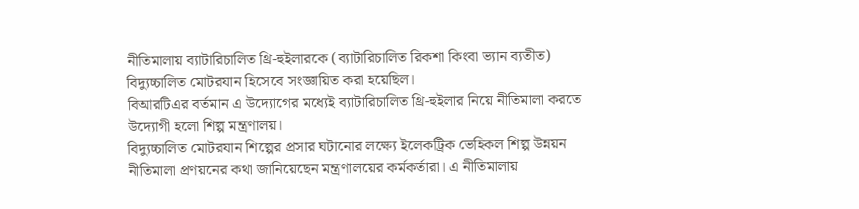নীতিমালায় ব্যাটারিচালিত থ্রি-হুইলারকে (ব্যাটারিচালিত রিকশা কিংবা ভ্যান ব্যতীত) বিদ্যুচ্চালিত মোটরযান হিসেবে সংজ্ঞায়িত করা হয়েছিল।
বিআরটিএর বর্তমান এ উদ্যোগের মধ্যেই ব্যাটারিচালিত থ্রি-হুইলার নিয়ে নীতিমালা করতে উদ্যোগী হলো শিল্প মন্ত্রণালয়।
বিদ্যুচ্চালিত মোটরযান শিল্পের প্রসার ঘটানোর লক্ষ্যে ইলেকট্রিক ভেহিকল শিল্প উন্নয়ন নীতিমালা প্রণয়নের কথা জানিয়েছেন মন্ত্রণালয়ের কর্মকর্তারা। এ নীতিমালায়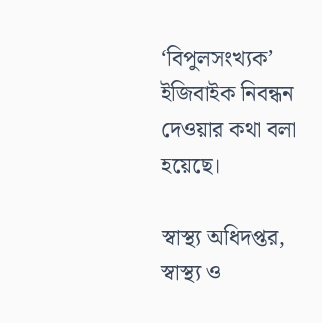‘বিপুলসংখ্যক’ ইজিবাইক নিবন্ধন দেওয়ার কথা বলা হয়েছে।

স্বাস্থ্য অধিদপ্তর, স্বাস্থ্য ও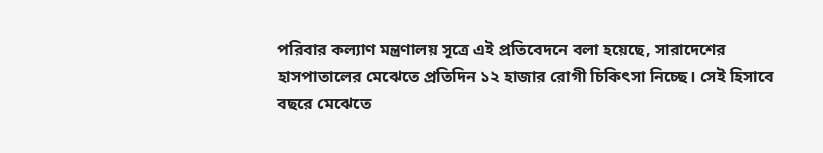পরিবার কল্যাণ মন্ত্রণালয় সূত্রে এই প্রতিবেদনে বলা হয়েছে, সারাদেশের হাসপাতালের মেঝেতে প্রতিদিন ১২ হাজার রোগী চিকিৎসা নিচ্ছে। সেই হিসাবে বছরে মেঝেতে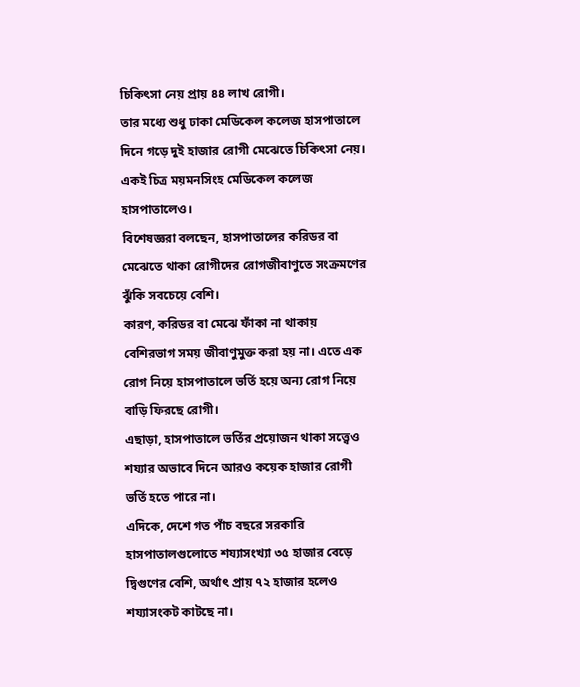চিকিৎসা নেয় প্রায় ৪৪ লাখ রোগী।
তার মধ্যে শুধু ঢাকা মেডিকেল কলেজ হাসপাতালে দিনে গড়ে দুই হাজার রোগী মেঝেতে চিকিৎসা নেয়। একই চিত্র ময়মনসিংহ মেডিকেল কলেজ হাসপাতালেও।
বিশেষজ্ঞরা বলছেন, হাসপাতালের করিডর বা মেঝেতে থাকা রোগীদের রোগজীবাণুতে সংক্রমণের ঝুঁকি সবচেয়ে বেশি।
কারণ, করিডর বা মেঝে ফাঁকা না থাকায় বেশিরভাগ সময় জীবাণুমুক্ত করা হয় না। এতে এক রোগ নিয়ে হাসপাতালে ভর্তি হয়ে অন্য রোগ নিয়ে বাড়ি ফিরছে রোগী।
এছাড়া, হাসপাতালে ভর্তির প্রয়োজন থাকা সত্ত্বেও শয্যার অভাবে দিনে আরও কয়েক হাজার রোগী ভর্তি হতে পারে না।
এদিকে, দেশে গত পাঁচ বছরে সরকারি হাসপাতালগুলোতে শয্যাসংখ্যা ৩৫ হাজার বেড়ে দ্বিগুণের বেশি, অর্থাৎ প্রায় ৭২ হাজার হলেও শয্যাসংকট কাটছে না।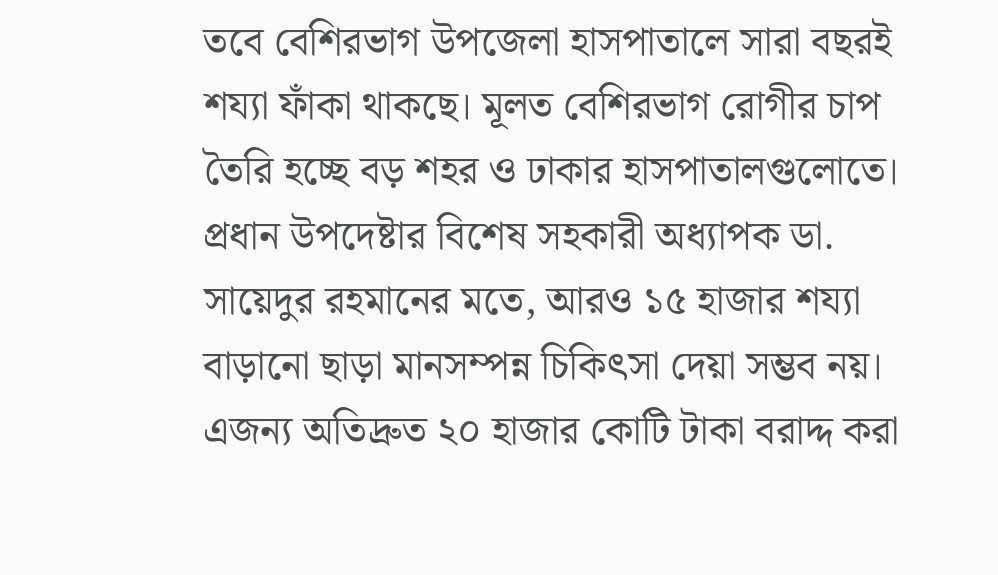তবে বেশিরভাগ উপজেলা হাসপাতালে সারা বছরই শয্যা ফাঁকা থাকছে। মূলত বেশিরভাগ রোগীর চাপ তৈরি হচ্ছে বড় শহর ও ঢাকার হাসপাতালগুলোতে।
প্রধান উপদেষ্টার বিশেষ সহকারী অধ্যাপক ডা. সায়েদুর রহমানের মতে, আরও ১৫ হাজার শয্যা বাড়ানো ছাড়া মানসম্পন্ন চিকিৎসা দেয়া সম্ভব নয়।
এজন্য অতিদ্রুত ২০ হাজার কোটি টাকা বরাদ্দ করা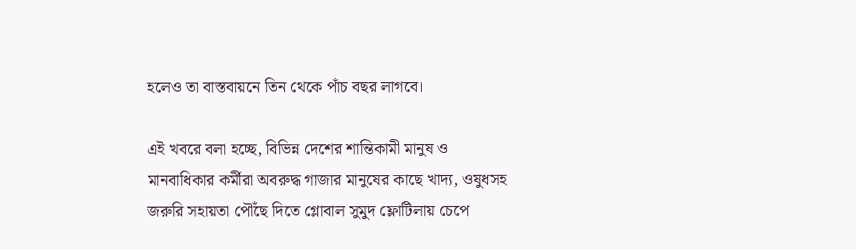হলেও তা বাস্তবায়নে তিন থেকে পাঁচ বছর লাগবে।

এই খবরে বলা হচ্ছে, বিভিন্ন দেশের শান্তিকামী মানুষ ও মানবাধিকার কর্মীরা অবরুদ্ধ গাজার মানুষের কাছে খাদ্য, ওষুধসহ জরুরি সহায়তা পৌঁছে দিতে গ্লোবাল সুমুদ ফ্লোটিলায় চেপে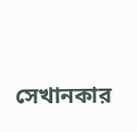সেখানকার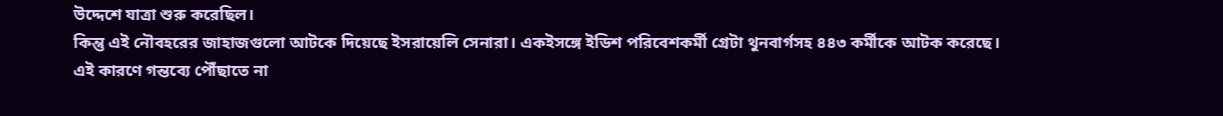উদ্দেশে যাত্রা শুরু করেছিল।
কিন্তু এই নৌবহরের জাহাজগুলো আটকে দিয়েছে ইসরায়েলি সেনারা। একইসঙ্গে ইডিশ পরিবেশকর্মী গ্রেটা থুনবার্গসহ ৪৪৩ কর্মীকে আটক করেছে।
এই কারণে গন্তব্যে পৌঁছাতে না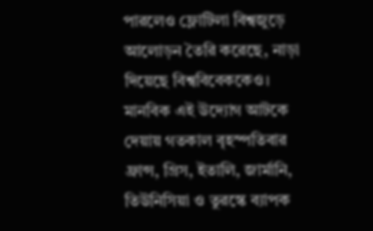পারলেও ফ্লোটিলা বিশ্বজুড়ে আলোড়ন তৈরি করেছে, নাড়া দিয়েছে বিশ্ববিবেককেও।
মানবিক এই উদ্যোগ আটকে দেয়ায় গতকাল বৃহস্পতিবার ফ্রান্স, গ্রিস, ইতালি, জার্মানি, তিউনিসিয়া ও তুরস্কে ব্যাপক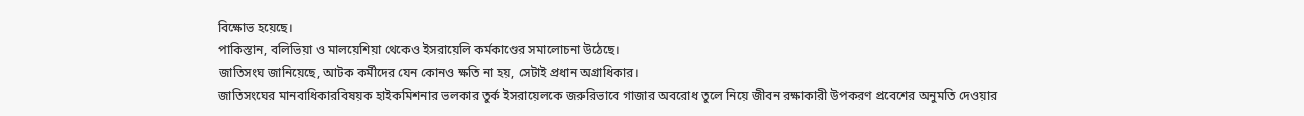বিক্ষোভ হয়েছে।
পাকিস্তান, বলিভিয়া ও মালয়েশিয়া থেকেও ইসরায়েলি কর্মকাণ্ডের সমালোচনা উঠেছে।
জাতিসংঘ জানিয়েছে, আটক কর্মীদের যেন কোনও ক্ষতি না হয়, সেটাই প্রধান অগ্রাধিকার।
জাতিসংঘের মানবাধিকারবিষয়ক হাইকমিশনার ভলকার তুর্ক ইসরায়েলকে জরুরিভাবে গাজার অবরোধ তুলে নিয়ে জীবন রক্ষাকারী উপকরণ প্রবেশের অনুমতি দেওয়ার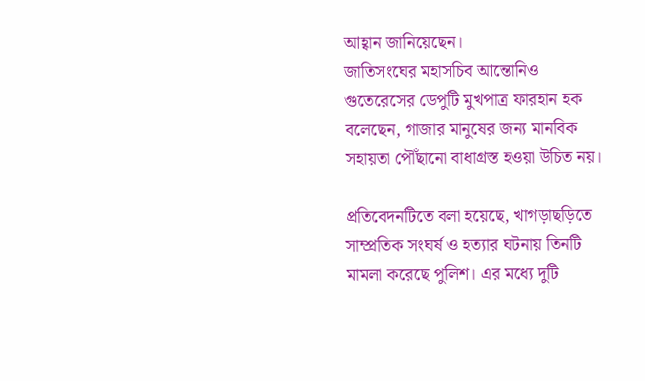আহ্বান জানিয়েছেন।
জাতিসংঘের মহাসচিব আন্তোনিও গুতেরেসের ডেপুটি মুখপাত্র ফারহান হক বলেছেন, গাজার মানুষের জন্য মানবিক সহায়তা পৌঁছানো বাধাগ্রস্ত হওয়া উচিত নয়।

প্রতিবেদনটিতে বলা হয়েছে, খাগড়াছড়িতে সাম্প্রতিক সংঘর্ষ ও হত্যার ঘটনায় তিনটি মামলা করেছে পুলিশ। এর মধ্যে দুটি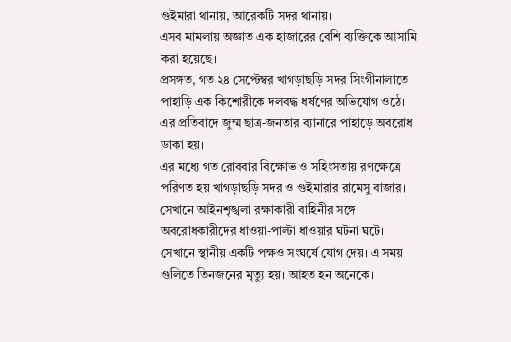গুইমারা থানায়, আরেকটি সদর থানায়।
এসব মামলায় অজ্ঞাত এক হাজারের বেশি ব্যক্তিকে আসামি করা হয়েছে।
প্রসঙ্গত, গত ২৪ সেপ্টেম্বর খাগড়াছড়ি সদর সিংগীনালাতে পাহাড়ি এক কিশোরীকে দলবদ্ধ ধর্ষণের অভিযোগ ওঠে।
এর প্রতিবাদে জুম্ম ছাত্র-জনতার ব্যানারে পাহাড়ে অবরোধ ডাকা হয়।
এর মধ্যে গত রোববার বিক্ষোভ ও সহিংসতায় রণক্ষেত্রে পরিণত হয় খাগড়াছড়ি সদর ও গুইমারার রামেসু বাজার।
সেখানে আইনশৃঙ্খলা রক্ষাকারী বাহিনীর সঙ্গে অবরোধকারীদের ধাওয়া-পাল্টা ধাওয়ার ঘটনা ঘটে।
সেখানে স্থানীয় একটি পক্ষও সংঘর্ষে যোগ দেয়। এ সময় গুলিতে তিনজনের মৃত্যু হয়। আহত হন অনেকে।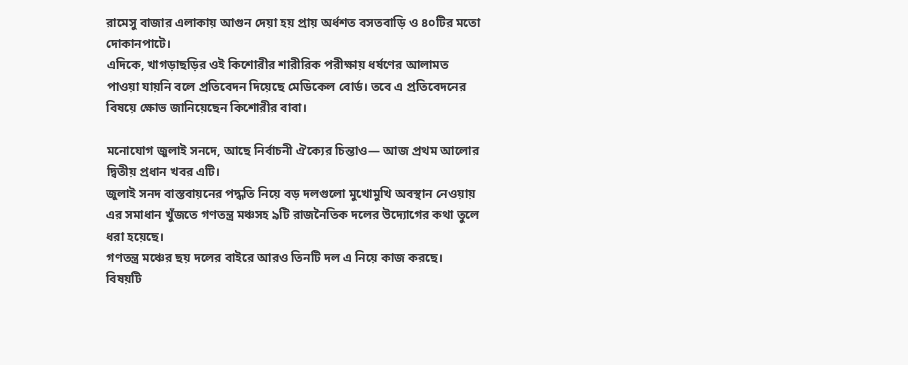রামেসু বাজার এলাকায় আগুন দেয়া হয় প্রায় অর্ধশত বসতবাড়ি ও ৪০টির মতো দোকানপাটে।
এদিকে, খাগড়াছড়ির ওই কিশোরীর শারীরিক পরীক্ষায় ধর্ষণের আলামত পাওয়া যায়নি বলে প্রতিবেদন দিয়েছে মেডিকেল বোর্ড। তবে এ প্রতিবেদনের বিষয়ে ক্ষোভ জানিয়েছেন কিশোরীর বাবা।

মনোযোগ জুলাই সনদে, আছে নির্বাচনী ঐক্যের চিন্তাও— আজ প্রথম আলোর দ্বিতীয় প্রধান খবর এটি।
জুলাই সনদ বাস্তবায়নের পদ্ধতি নিয়ে বড় দলগুলো মুখোমুখি অবস্থান নেওয়ায় এর সমাধান খুঁজতে গণতন্ত্র মঞ্চসহ ৯টি রাজনৈতিক দলের উদ্যোগের কথা তুলে ধরা হয়েছে।
গণতন্ত্র মঞ্চের ছয় দলের বাইরে আরও তিনটি দল এ নিয়ে কাজ করছে।
বিষয়টি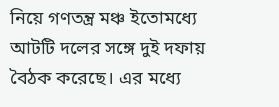নিয়ে গণতন্ত্র মঞ্চ ইতোমধ্যে আটটি দলের সঙ্গে দুই দফায় বৈঠক করেছে। এর মধ্যে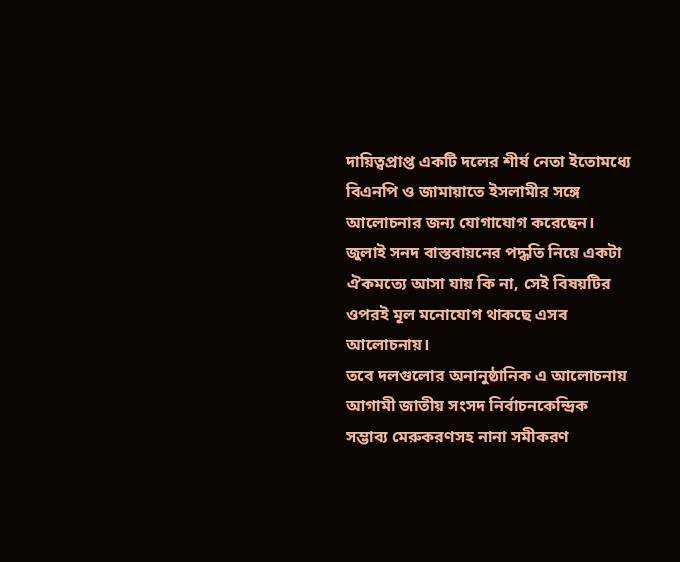দায়িত্বপ্রাপ্ত একটি দলের শীর্ষ নেতা ইতোমধ্যে বিএনপি ও জামায়াতে ইসলামীর সঙ্গে আলোচনার জন্য যোগাযোগ করেছেন।
জুলাই সনদ বাস্তবায়নের পদ্ধতি নিয়ে একটা ঐকমত্যে আসা যায় কি না, সেই বিষয়টির ওপরই মূল মনোযোগ থাকছে এসব আলোচনায়।
তবে দলগুলোর অনানুষ্ঠানিক এ আলোচনায় আগামী জাতীয় সংসদ নির্বাচনকেন্দ্রিক সম্ভাব্য মেরুকরণসহ নানা সমীকরণ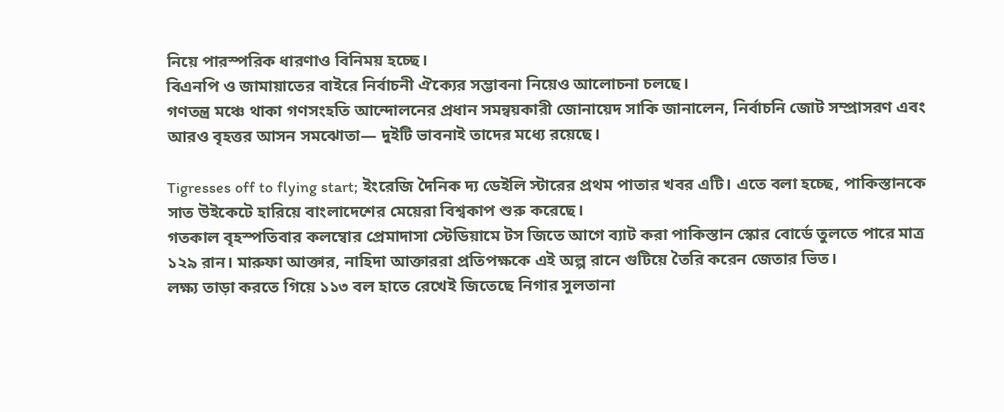নিয়ে পারস্পরিক ধারণাও বিনিময় হচ্ছে।
বিএনপি ও জামায়াতের বাইরে নির্বাচনী ঐক্যের সম্ভাবনা নিয়েও আলোচনা চলছে।
গণতন্ত্র মঞ্চে থাকা গণসংহতি আন্দোলনের প্রধান সমন্বয়কারী জোনায়েদ সাকি জানালেন, নির্বাচনি জোট সম্প্রাসরণ এবং আরও বৃহত্তর আসন সমঝোতা— দুইটি ভাবনাই তাদের মধ্যে রয়েছে।

Tigresses off to flying start; ইংরেজি দৈনিক দ্য ডেইলি স্টারের প্রথম পাতার খবর এটি। এতে বলা হচ্ছে, পাকিস্তানকে সাত উইকেটে হারিয়ে বাংলাদেশের মেয়েরা বিশ্বকাপ শুরু করেছে।
গতকাল বৃহস্পতিবার কলম্বোর প্রেমাদাসা স্টেডিয়ামে টস জিতে আগে ব্যাট করা পাকিস্তান স্কোর বোর্ডে তুলতে পারে মাত্র ১২৯ রান। মারুফা আক্তার, নাহিদা আক্তাররা প্রতিপক্ষকে এই অল্প রানে গুটিয়ে তৈরি করেন জেতার ভিত।
লক্ষ্য তাড়া করতে গিয়ে ১১৩ বল হাতে রেখেই জিতেছে নিগার সুলতানা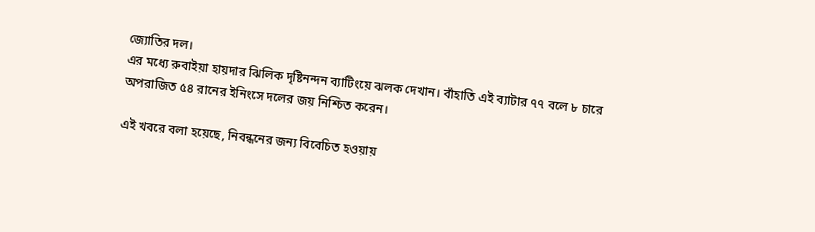জ্যোতির দল।
এর মধ্যে রুবাইয়া হায়দার ঝিলিক দৃষ্টিনন্দন ব্যাটিংয়ে ঝলক দেখান। বাঁহাতি এই ব্যাটার ৭৭ বলে ৮ চারে অপরাজিত ৫৪ রানের ইনিংসে দলের জয় নিশ্চিত করেন।

এই খবরে বলা হয়েছে, নিবন্ধনের জন্য বিবেচিত হওয়ায়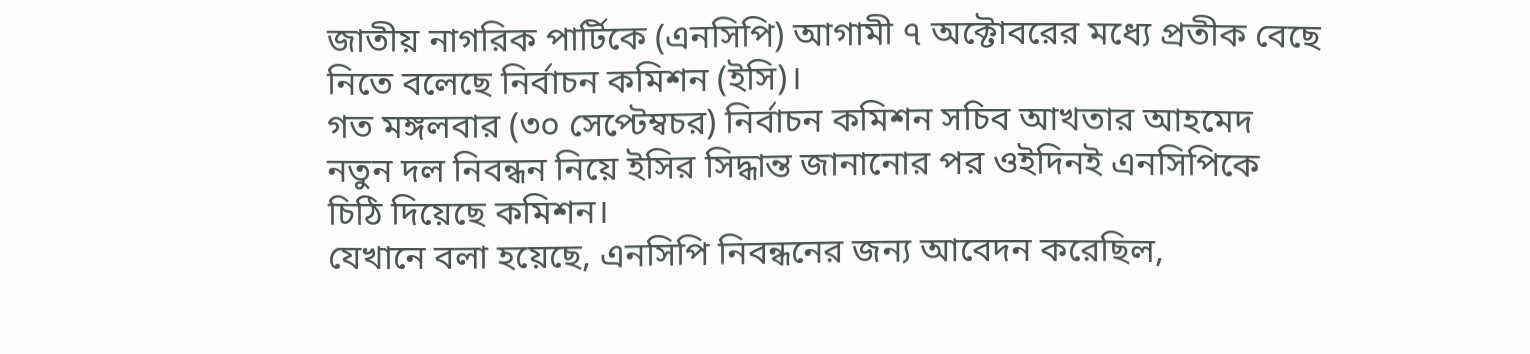জাতীয় নাগরিক পার্টিকে (এনসিপি) আগামী ৭ অক্টোবরের মধ্যে প্রতীক বেছে নিতে বলেছে নির্বাচন কমিশন (ইসি)।
গত মঙ্গলবার (৩০ সেপ্টেম্বচর) নির্বাচন কমিশন সচিব আখতার আহমেদ নতুন দল নিবন্ধন নিয়ে ইসির সিদ্ধান্ত জানানোর পর ওইদিনই এনসিপিকে চিঠি দিয়েছে কমিশন।
যেখানে বলা হয়েছে, এনসিপি নিবন্ধনের জন্য আবেদন করেছিল,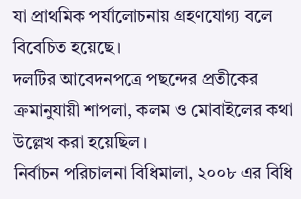যা প্রাথমিক পর্যালোচনায় গ্রহণযোগ্য বলে বিবেচিত হয়েছে।
দলটির আবেদনপত্রে পছন্দের প্রতীকের ক্রমানুযায়ী শাপলা, কলম ও মোবাইলের কথা উল্লেখ করা হয়েছিল।
নির্বাচন পরিচালনা বিধিমালা, ২০০৮ এর বিধি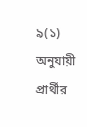৯(১) অনুযায়ী প্রার্থীর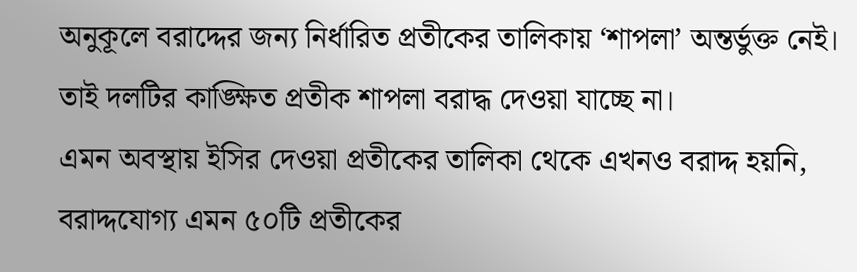অনুকূলে বরাদ্দের জন্য নির্ধারিত প্রতীকের তালিকায় ‘শাপলা’ অন্তর্ভুক্ত নেই। তাই দলটির কাঙ্ক্ষিত প্রতীক শাপলা বরাদ্ধ দেওয়া যাচ্ছে না।
এমন অবস্থায় ইসির দেওয়া প্রতীকের তালিকা থেকে এখনও বরাদ্দ হয়নি, বরাদ্দযোগ্য এমন ৫০টি প্রতীকের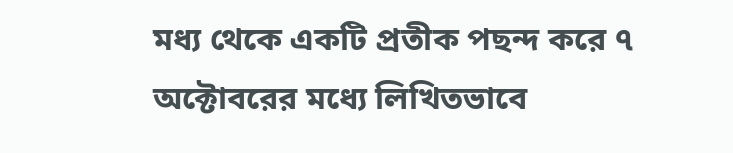মধ্য থেকে একটি প্রতীক পছন্দ করে ৭ অক্টোবরের মধ্যে লিখিতভাবে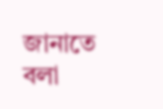জানাতে বলা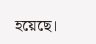হয়েছে।